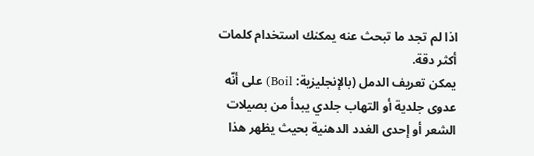اذا لم تجد ما تبحث عنه يمكنك استخدام كلمات أكثر دقة.
يمكن تعريف الدمل (بالإنجليزية: Boil) على أنّه عدوى جلدية أو التهاب جلدي يبدأ من بصيلات الشعر أو إحدى الغدد الدهنية بحيث يظهر هذا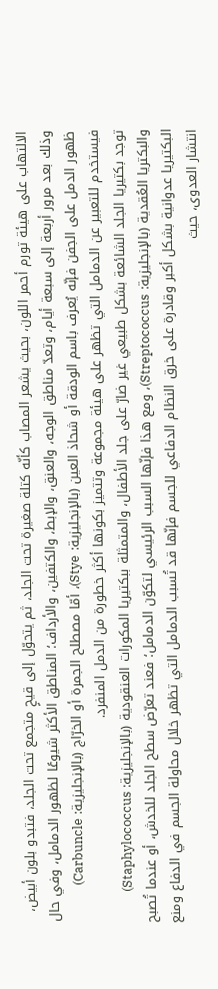الالتهاب على هيئة تورم أحمر اللون، بحيث يشعر المصاب كأنّه كتلة صغيرة تحت الجلد، ثم يتحوّل إلى قيحٍ متجمع تحت الجلد، فتبدو بلون أبيض، وذلك بعد مرور أربعة إلى سبعة أيام، وتعدّ مناطق الوجه، والعنق، والإبط، والكتفين، والأرداف؛ المناطق الأكثر شيوعًا لظهور الدمامل، وفي حال ظهور الدمل على الجفن فإنّه يُعرف باسم الودقة أو شحاذ العين (بالإنجليزية: Stye)، أمّا مصطلح الجمرة أو الخرّاج (بالإنجليزية: Carbuncle) فيستخدم للتعبير عن الدمامل التي تظهر على هيئة مجموعة وتتميز بكونها أكثر خطورة من الدمل المنفرد.
توجد بكتيريا الجلد الشائعة بشكل طبيعي غير ضارّ على جلد الأطفال، والمتمثلة ببكتيريا المكورات العنقودية (بالإنجليزية: Staphylococcus) والبكتريا العُقدية (بالإنجليزية: Streptococcus)، ومع هذا فإنّها السبب الرئيسي لتكوّن الدمامل؛ فعند تعرّض سطح الجلد للخدش، أو عندما تُصبح البكتيريا عدوانية بشكل أكبر وقادرة على خرق النظام الدفاعي للجسم فإنّها قد تُسبب الدمامل التي تظهر خلال محاولة الجسم في الدفاع ومنع انتشار العدوى، حيث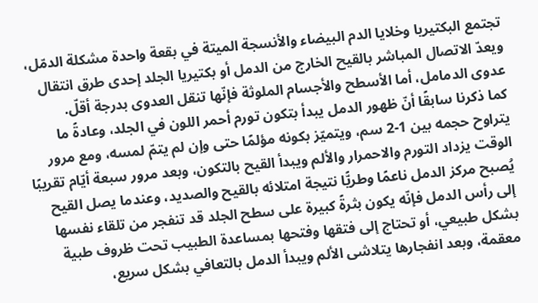تجتمع البكتيريا وخلايا الدم البيضاء والأنسجة الميتة في بقعة واحدة مشكلة الدمّل، ويعدّ الاتصال المباشر بالقيح الخارج من الدمل أو بكتيريا الجلد إحدى طرق انتقال عدوى الدمامل، أما الأسطح والأجسام الملوثة فإنّها تنقل العدوى بدرجة أقلّ.
كما ذكرنا سابقًا أنّ ظهور الدمل يبدأ بتكون تورم أحمر اللون في الجلد، وعادةً ما يتراوح حجمه بين 1-2 سم، ويتميّز بكونه مؤلمًا حتى وإن لم يتمّ لمسه، ومع مرور الوقت يزداد التورم والاحمرار والألم ويبدأ القيح بالتكون، وبعد مرور سبعة أيّام تقريبًا يُصبح مركز الدمل ناعمًا وطريًّا نتيجة امتلائه بالقيح والصديد، وعندما يصل القيح إلى رأس الدمل فإنّه يكون بثرةً كبيرة على سطح الجلد قد تنفجر من تلقاء نفسها بشكل طبيعي، أو تحتاج إلى فتقها وفتحها بمساعدة الطبيب تحت ظروف طبية معقمة، وبعد انفجارها يتلاشى الألم ويبدأ الدمل بالتعافي بشكل سريع،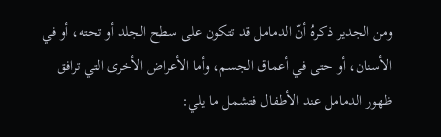ومن الجدير ذكرهُ أنّ الدمامل قد تتكون على سطح الجلد أو تحته، أو في الأسنان، أو حتى في أعماق الجسم، وأما الأعراض الأخرى التي ترافق ظهور الدمامل عند الأطفال فتشمل ما يلي: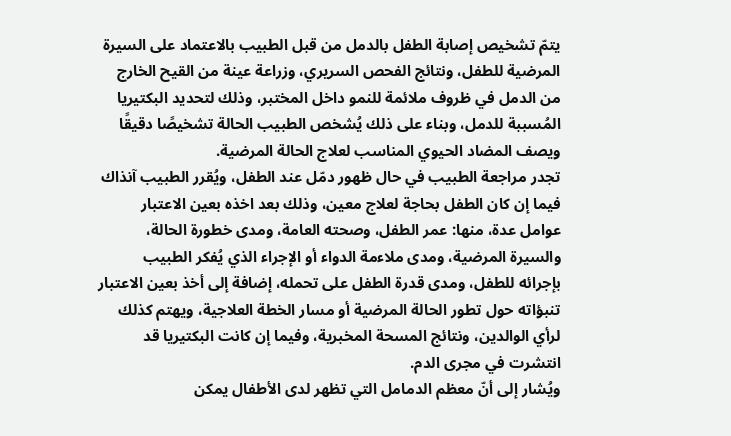يتمّ تشخيص إصابة الطفل بالدمل من قبل الطبيب بالاعتماد على السيرة المرضية للطفل، ونتائج الفحص السريري، وزراعة عينة من القيح الخارج من الدمل في ظروف ملائمة للنمو داخل المختبر، وذلك لتحديد البكتيريا المُسببة للدمل، وبناء على ذلك يُشخص الطبيب الحالة تشخيصًا دقيقًا ويصف المضاد الحيوي المناسب لعلاج الحالة المرضية.
تجدر مراجعة الطبيب في حال ظهور دمّل عند الطفل، ويُقرر الطبيب آنذاك فيما إن كان الطفل بحاجة لعلاج معين، وذلك بعد اخذه بعين الاعتبار عوامل عدة، منها: عمر الطفل، وصحته العامة، ومدى خطورة الحالة، والسيرة المرضية، ومدى ملاءمة الدواء أو الإجراء الذي يُفكر الطبيب بإجرائه للطفل، ومدى قدرة الطفل على تحمله، إضافة إلى أخذ بعين الاعتبار تنبؤاته حول تطور الحالة المرضية أو مسار الخطة العلاجية، ويهتم كذلك لرأي الوالدين، ونتائج المسحة المخبرية، وفيما إن كانت البكتيريا قد انتشرت في مجرى الدم.
ويُشار إلى أنّ معظم الدمامل التي تظهر لدى الأطفال يمكن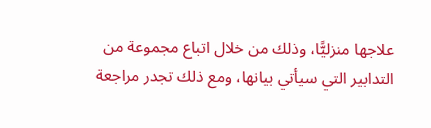علاجها منزليًّا، وذلك من خلال اتباع مجموعة من التدابير التي سيأتي بيانها، ومع ذلك تجدر مراجعة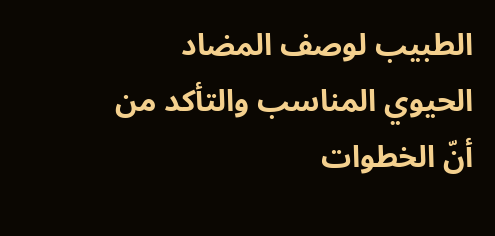الطبيب لوصف المضاد الحيوي المناسب والتأكد من أنّ الخطوات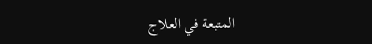المتبعة في العلاج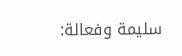سليمة وفعالة: